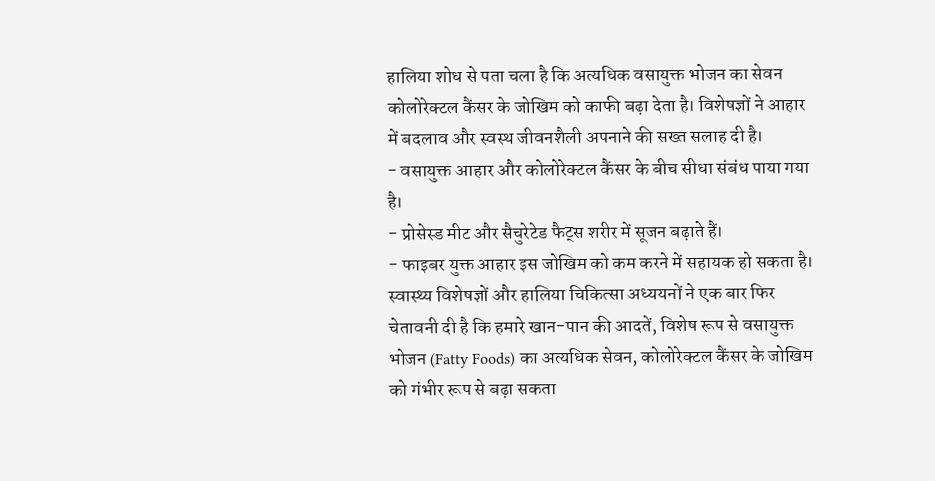हालिया शोध से पता चला है कि अत्यधिक वसायुक्त भोजन का सेवन कोलोरेक्टल कैंसर के जोखिम को काफी बढ़ा देता है। विशेषज्ञों ने आहार में बदलाव और स्वस्थ जीवनशैली अपनाने की सख्त सलाह दी है।
- वसायुक्त आहार और कोलोरेक्टल कैंसर के बीच सीधा संबंध पाया गया है।
- प्रोसेस्ड मीट और सैचुरेटेड फैट्स शरीर में सूजन बढ़ाते हैं।
- फाइबर युक्त आहार इस जोखिम को कम करने में सहायक हो सकता है।
स्वास्थ्य विशेषज्ञों और हालिया चिकित्सा अध्ययनों ने एक बार फिर चेतावनी दी है कि हमारे खान-पान की आदतें, विशेष रूप से वसायुक्त भोजन (Fatty Foods) का अत्यधिक सेवन, कोलोरेक्टल कैंसर के जोखिम को गंभीर रूप से बढ़ा सकता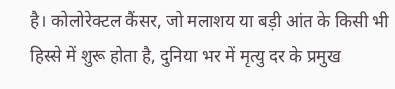है। कोलोरेक्टल कैंसर, जो मलाशय या बड़ी आंत के किसी भी हिस्से में शुरू होता है, दुनिया भर में मृत्यु दर के प्रमुख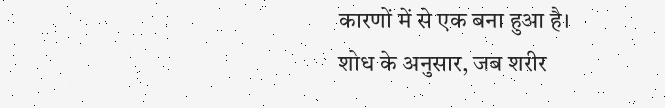कारणों में से एक बना हुआ है।
शोध के अनुसार, जब शरीर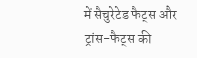में सैचुरेटेड फैट्स और ट्रांस-फैट्स की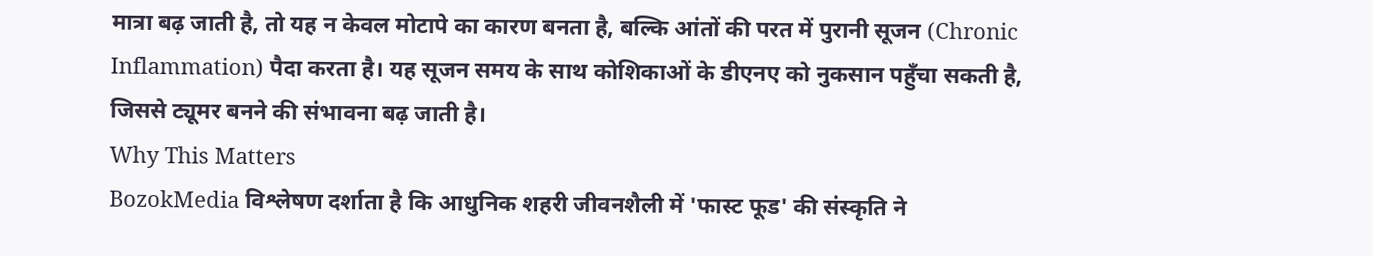मात्रा बढ़ जाती है, तो यह न केवल मोटापे का कारण बनता है, बल्कि आंतों की परत में पुरानी सूजन (Chronic Inflammation) पैदा करता है। यह सूजन समय के साथ कोशिकाओं के डीएनए को नुकसान पहुँचा सकती है, जिससे ट्यूमर बनने की संभावना बढ़ जाती है।
Why This Matters
BozokMedia विश्लेषण दर्शाता है कि आधुनिक शहरी जीवनशैली में 'फास्ट फूड' की संस्कृति ने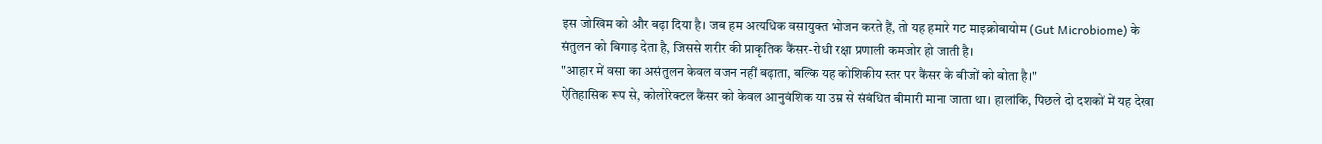इस जोखिम को और बढ़ा दिया है। जब हम अत्यधिक वसायुक्त भोजन करते हैं, तो यह हमारे गट माइक्रोबायोम (Gut Microbiome) के संतुलन को बिगाड़ देता है, जिससे शरीर की प्राकृतिक कैंसर-रोधी रक्षा प्रणाली कमजोर हो जाती है।
"आहार में वसा का असंतुलन केवल वजन नहीं बढ़ाता, बल्कि यह कोशिकीय स्तर पर कैंसर के बीजों को बोता है।"
ऐतिहासिक रूप से, कोलोरेक्टल कैंसर को केवल आनुवंशिक या उम्र से संबंधित बीमारी माना जाता था। हालांकि, पिछले दो दशकों में यह देखा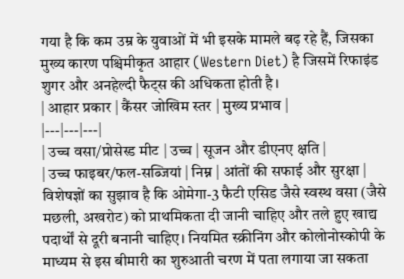गया है कि कम उम्र के युवाओं में भी इसके मामले बढ़ रहे हैं, जिसका मुख्य कारण पश्चिमीकृत आहार (Western Diet) है जिसमें रिफाइंड शुगर और अनहेल्दी फैट्स की अधिकता होती है।
| आहार प्रकार | कैंसर जोखिम स्तर | मुख्य प्रभाव |
|---|---|---|
| उच्च वसा/प्रोसेस्ड मीट | उच्च | सूजन और डीएनए क्षति |
| उच्च फाइबर/फल-सब्जियां | निम्न | आंतों की सफाई और सुरक्षा |
विशेषज्ञों का सुझाव है कि ओमेगा-3 फैटी एसिड जैसे स्वस्थ वसा (जैसे मछली, अखरोट) को प्राथमिकता दी जानी चाहिए और तले हुए खाद्य पदार्थों से दूरी बनानी चाहिए। नियमित स्क्रीनिंग और कोलोनोस्कोपी के माध्यम से इस बीमारी का शुरुआती चरण में पता लगाया जा सकता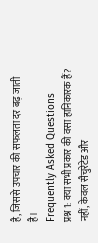है, जिससे उपचार की सफलता दर बढ़ जाती है।
Frequently Asked Questions
प्रश्न 1: क्या सभी प्रकार की वसा हानिकारक हैं?
नहीं, केवल सैचुरेटेड और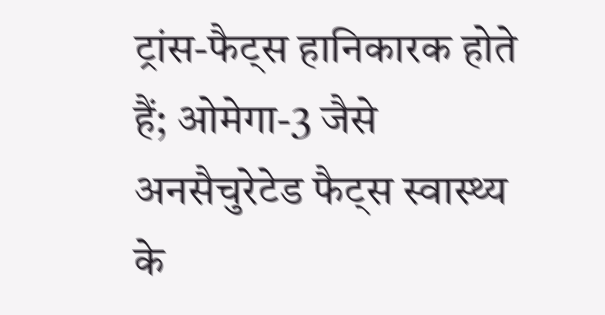ट्रांस-फैट्स हानिकारक होते हैं; ओमेगा-3 जैसे अनसैचुरेटेड फैट्स स्वास्थ्य के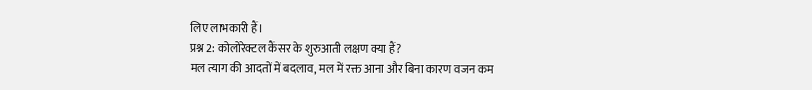लिए लाभकारी हैं।
प्रश्न 2: कोलोरेक्टल कैंसर के शुरुआती लक्षण क्या हैं?
मल त्याग की आदतों में बदलाव, मल में रक्त आना और बिना कारण वजन कम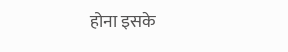होना इसके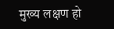मुख्य लक्षण हो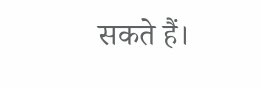सकते हैं।